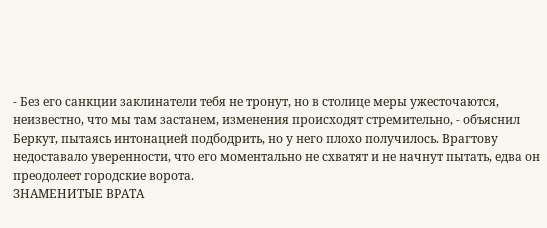- Без его санкции заклинатели тебя не тронут, но в столице меры ужесточаются, неизвестно, что мы там застанем, изменения происходят стремительно, - объяснил Беркут, пытаясь интонацией подбодрить, но у него плохо получилось. Врагтову недоставало уверенности, что его моментально не схватят и не начнут пытать, едва он преодолеет городские ворота.
ЗНАМЕНИТЫЕ ВРАТА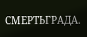СМЕРТЬГРАДА.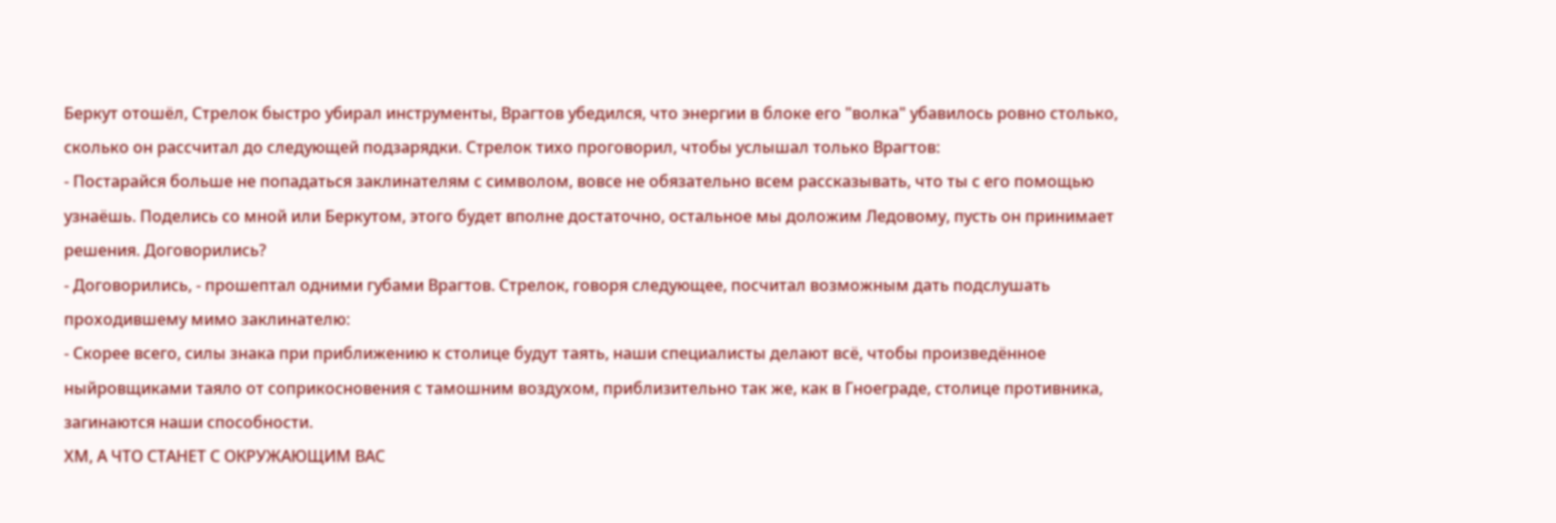Беркут отошёл, Стрелок быстро убирал инструменты, Врагтов убедился, что энергии в блоке его "волка" убавилось ровно столько, сколько он рассчитал до следующей подзарядки. Стрелок тихо проговорил, чтобы услышал только Врагтов:
- Постарайся больше не попадаться заклинателям с символом, вовсе не обязательно всем рассказывать, что ты с его помощью узнаёшь. Поделись со мной или Беркутом, этого будет вполне достаточно, остальное мы доложим Ледовому, пусть он принимает решения. Договорились?
- Договорились, - прошептал одними губами Врагтов. Стрелок, говоря следующее, посчитал возможным дать подслушать проходившему мимо заклинателю:
- Скорее всего, силы знака при приближению к столице будут таять, наши специалисты делают всё, чтобы произведённое ныйровщиками таяло от соприкосновения с тамошним воздухом, приблизительно так же, как в Гноеграде, столице противника, загинаются наши способности.
ХМ, А ЧТО СТАНЕТ С ОКРУЖАЮЩИМ ВАС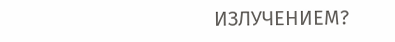ИЗЛУЧЕНИЕМ?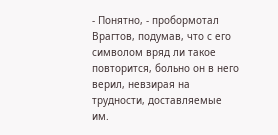- Понятно, - пробормотал Врагтов, подумав, что с его символом вряд ли такое повторится, больно он в него верил, невзирая на трудности, доставляемые им.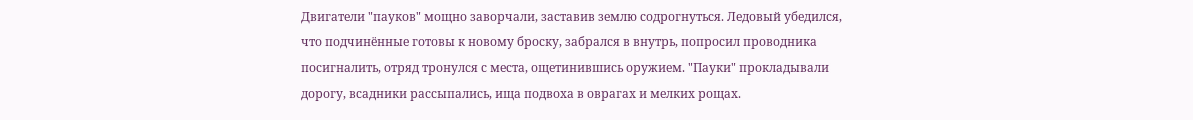Двигатели "пауков" мощно заворчали, заставив землю содрогнуться. Ледовый убедился, что подчинённые готовы к новому броску, забрался в внутрь, попросил проводника посигналить, отряд тронулся с места, ощетинившись оружием. "Пауки" прокладывали дорогу, всадники рассыпались, ища подвоха в оврагах и мелких рощах.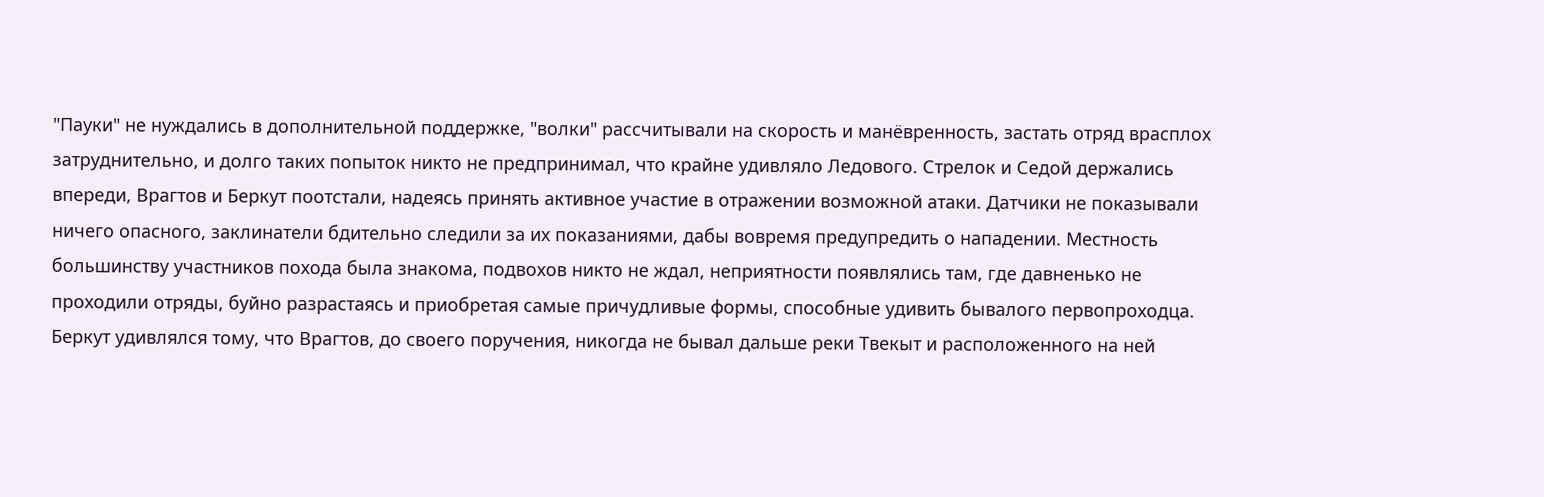"Пауки" не нуждались в дополнительной поддержке, "волки" рассчитывали на скорость и манёвренность, застать отряд врасплох затруднительно, и долго таких попыток никто не предпринимал, что крайне удивляло Ледового. Стрелок и Седой держались впереди, Врагтов и Беркут поотстали, надеясь принять активное участие в отражении возможной атаки. Датчики не показывали ничего опасного, заклинатели бдительно следили за их показаниями, дабы вовремя предупредить о нападении. Местность большинству участников похода была знакома, подвохов никто не ждал, неприятности появлялись там, где давненько не проходили отряды, буйно разрастаясь и приобретая самые причудливые формы, способные удивить бывалого первопроходца.
Беркут удивлялся тому, что Врагтов, до своего поручения, никогда не бывал дальше реки Твекыт и расположенного на ней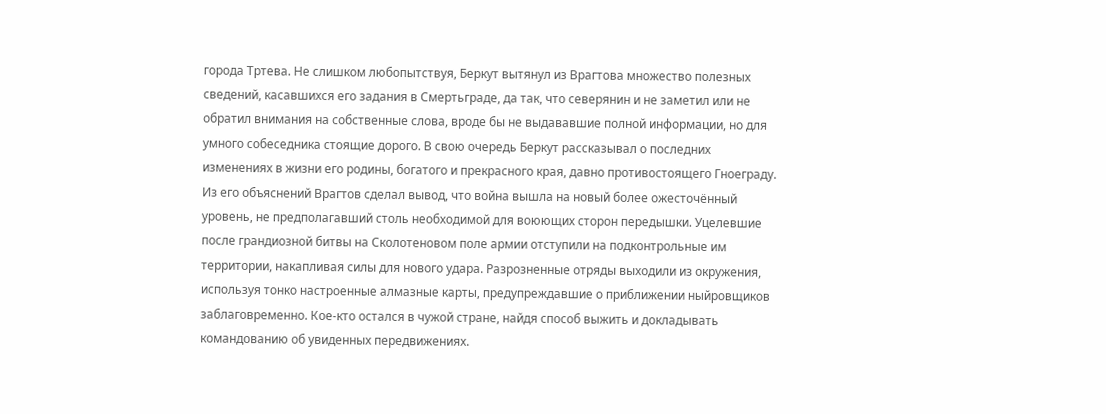города Тртева. Не слишком любопытствуя, Беркут вытянул из Врагтова множество полезных сведений, касавшихся его задания в Смертьграде, да так, что северянин и не заметил или не обратил внимания на собственные слова, вроде бы не выдававшие полной информации, но для умного собеседника стоящие дорого. В свою очередь Беркут рассказывал о последних изменениях в жизни его родины, богатого и прекрасного края, давно противостоящего Гноеграду.
Из его объяснений Врагтов сделал вывод, что война вышла на новый более ожесточённый уровень, не предполагавший столь необходимой для воюющих сторон передышки. Уцелевшие после грандиозной битвы на Сколотеновом поле армии отступили на подконтрольные им территории, накапливая силы для нового удара. Разрозненные отряды выходили из окружения, используя тонко настроенные алмазные карты, предупреждавшие о приближении ныйровщиков заблаговременно. Кое-кто остался в чужой стране, найдя способ выжить и докладывать командованию об увиденных передвижениях.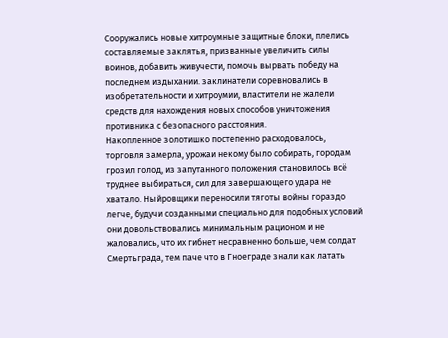Сооружались новые хитроумные защитные блоки, плелись составляемые заклятья, призванные увеличить силы воинов, добавить живучести, помочь вырвать победу на последнем издыхании. заклинатели соревновались в изобретательности и хитроумии, властители не жалели средств для нахождения новых способов уничтожения противника с безопасного расстояния.
Накопленное золотишко постепенно расходовалось, торговля замерла, урожаи некому было собирать, городам грозил голод, из запутанного положения становилось всё труднее выбираться, сил для завершающего удара не хватало. Ныйровщики переносили тяготы войны гораздо легче, будучи созданными специально для подобных условий они довольствовались минимальным рационом и не жаловались, что их гибнет несравненно больше, чем солдат Смертьграда, тем паче что в Гноеграде знали как латать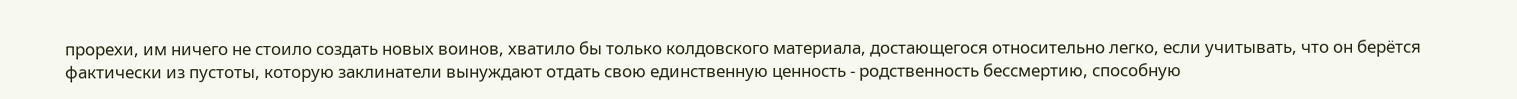прорехи, им ничего не стоило создать новых воинов, хватило бы только колдовского материала, достающегося относительно легко, если учитывать, что он берётся фактически из пустоты, которую заклинатели вынуждают отдать свою единственную ценность - родственность бессмертию, способную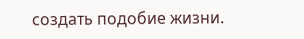создать подобие жизни.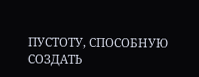ПУСТОТУ, СПОСОБНУЮ СОЗДАТЬ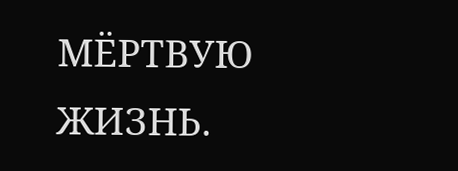МЁРТВУЮ ЖИЗНЬ.